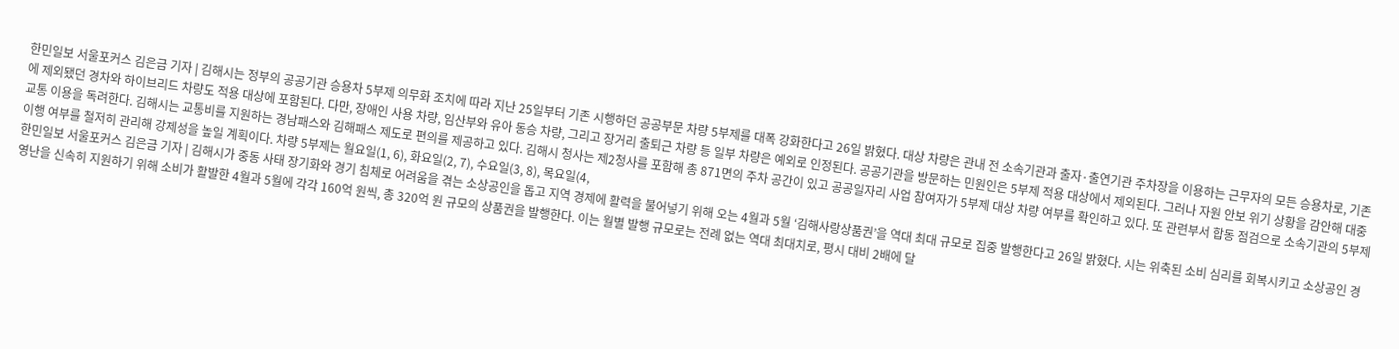한민일보 서울포커스 김은금 기자 | 김해시는 정부의 공공기관 승용차 5부제 의무화 조치에 따라 지난 25일부터 기존 시행하던 공공부문 차량 5부제를 대폭 강화한다고 26일 밝혔다. 대상 차량은 관내 전 소속기관과 출자·출연기관 주차장을 이용하는 근무자의 모든 승용차로, 기존에 제외됐던 경차와 하이브리드 차량도 적용 대상에 포함된다. 다만, 장애인 사용 차량, 임산부와 유아 동승 차량, 그리고 장거리 출퇴근 차량 등 일부 차량은 예외로 인정된다. 공공기관을 방문하는 민원인은 5부제 적용 대상에서 제외된다. 그러나 자원 안보 위기 상황을 감안해 대중교통 이용을 독려한다. 김해시는 교통비를 지원하는 경남패스와 김해패스 제도로 편의를 제공하고 있다. 김해시 청사는 제2청사를 포함해 총 871면의 주차 공간이 있고 공공일자리 사업 참여자가 5부제 대상 차량 여부를 확인하고 있다. 또 관련부서 합동 점검으로 소속기관의 5부제 이행 여부를 철저히 관리해 강제성을 높일 계획이다. 차량 5부제는 월요일(1, 6), 화요일(2, 7), 수요일(3, 8), 목요일(4,
한민일보 서울포커스 김은금 기자 | 김해시가 중동 사태 장기화와 경기 침체로 어려움을 겪는 소상공인을 돕고 지역 경제에 활력을 불어넣기 위해 오는 4월과 5월 ‘김해사랑상품권’을 역대 최대 규모로 집중 발행한다고 26일 밝혔다. 시는 위축된 소비 심리를 회복시키고 소상공인 경영난을 신속히 지원하기 위해 소비가 활발한 4월과 5월에 각각 160억 원씩, 총 320억 원 규모의 상품권을 발행한다. 이는 월별 발행 규모로는 전례 없는 역대 최대치로, 평시 대비 2배에 달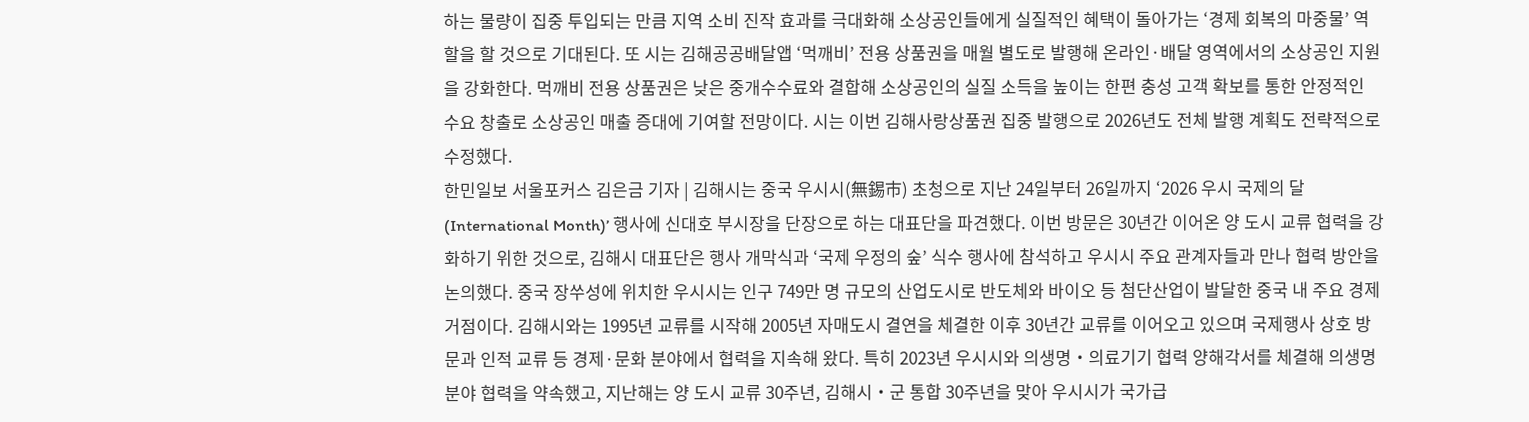하는 물량이 집중 투입되는 만큼 지역 소비 진작 효과를 극대화해 소상공인들에게 실질적인 혜택이 돌아가는 ‘경제 회복의 마중물’ 역할을 할 것으로 기대된다. 또 시는 김해공공배달앱 ‘먹깨비’ 전용 상품권을 매월 별도로 발행해 온라인·배달 영역에서의 소상공인 지원을 강화한다. 먹깨비 전용 상품권은 낮은 중개수수료와 결합해 소상공인의 실질 소득을 높이는 한편 충성 고객 확보를 통한 안정적인 수요 창출로 소상공인 매출 증대에 기여할 전망이다. 시는 이번 김해사랑상품권 집중 발행으로 2026년도 전체 발행 계획도 전략적으로 수정했다.
한민일보 서울포커스 김은금 기자 | 김해시는 중국 우시시(無錫市) 초청으로 지난 24일부터 26일까지 ‘2026 우시 국제의 달(International Month)’ 행사에 신대호 부시장을 단장으로 하는 대표단을 파견했다. 이번 방문은 30년간 이어온 양 도시 교류 협력을 강화하기 위한 것으로, 김해시 대표단은 행사 개막식과 ‘국제 우정의 숲’ 식수 행사에 참석하고 우시시 주요 관계자들과 만나 협력 방안을 논의했다. 중국 장쑤성에 위치한 우시시는 인구 749만 명 규모의 산업도시로 반도체와 바이오 등 첨단산업이 발달한 중국 내 주요 경제 거점이다. 김해시와는 1995년 교류를 시작해 2005년 자매도시 결연을 체결한 이후 30년간 교류를 이어오고 있으며 국제행사 상호 방문과 인적 교류 등 경제·문화 분야에서 협력을 지속해 왔다. 특히 2023년 우시시와 의생명‧의료기기 협력 양해각서를 체결해 의생명 분야 협력을 약속했고, 지난해는 양 도시 교류 30주년, 김해시‧군 통합 30주년을 맞아 우시시가 국가급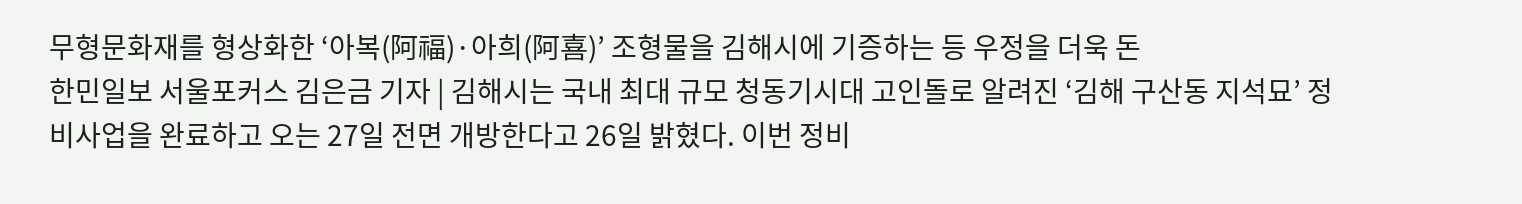무형문화재를 형상화한 ‘아복(阿福)·아희(阿喜)’ 조형물을 김해시에 기증하는 등 우정을 더욱 돈
한민일보 서울포커스 김은금 기자 | 김해시는 국내 최대 규모 청동기시대 고인돌로 알려진 ‘김해 구산동 지석묘’ 정비사업을 완료하고 오는 27일 전면 개방한다고 26일 밝혔다. 이번 정비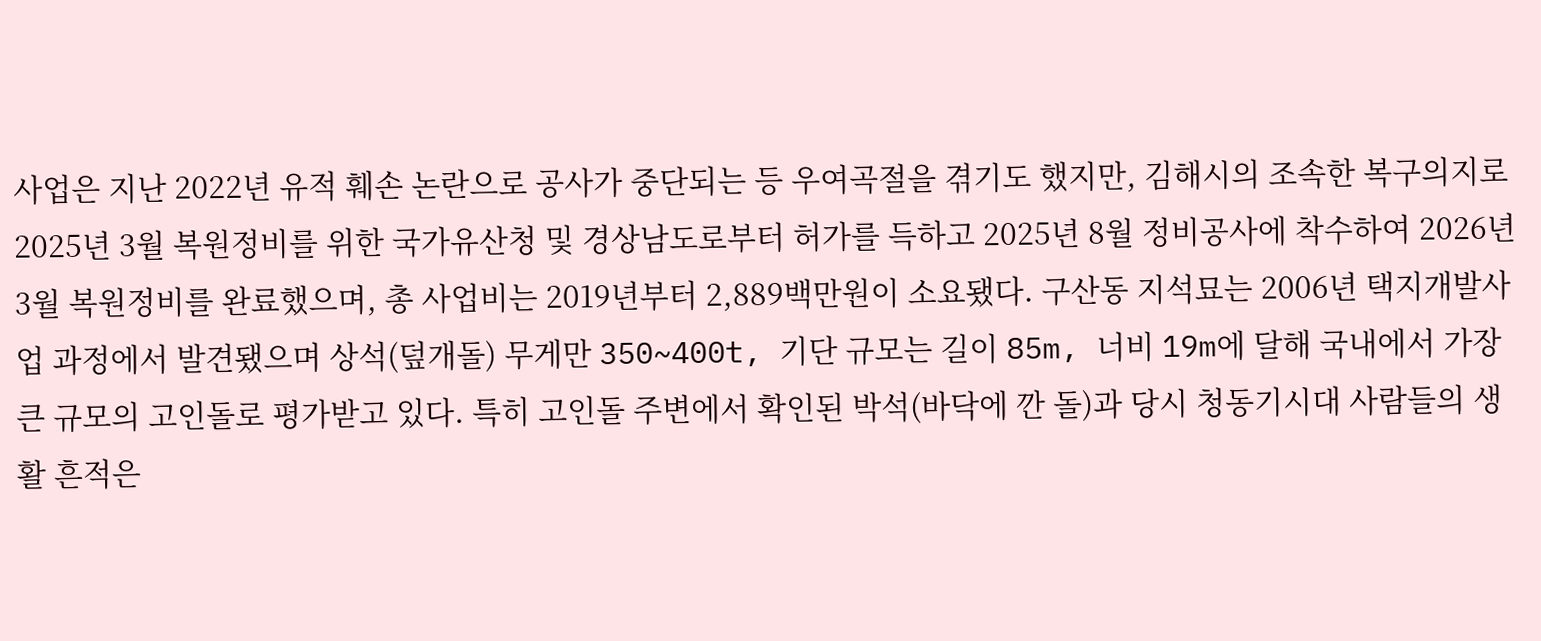사업은 지난 2022년 유적 훼손 논란으로 공사가 중단되는 등 우여곡절을 겪기도 했지만, 김해시의 조속한 복구의지로 2025년 3월 복원정비를 위한 국가유산청 및 경상남도로부터 허가를 득하고 2025년 8월 정비공사에 착수하여 2026년 3월 복원정비를 완료했으며, 총 사업비는 2019년부터 2,889백만원이 소요됐다. 구산동 지석묘는 2006년 택지개발사업 과정에서 발견됐으며 상석(덮개돌) 무게만 350~400t, 기단 규모는 길이 85m, 너비 19m에 달해 국내에서 가장 큰 규모의 고인돌로 평가받고 있다. 특히 고인돌 주변에서 확인된 박석(바닥에 깐 돌)과 당시 청동기시대 사람들의 생활 흔적은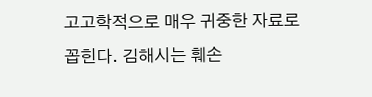고고학적으로 매우 귀중한 자료로 꼽힌다. 김해시는 훼손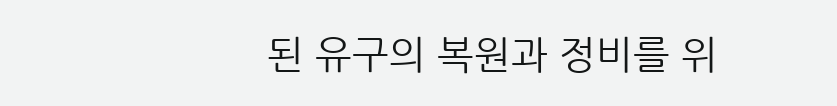된 유구의 복원과 정비를 위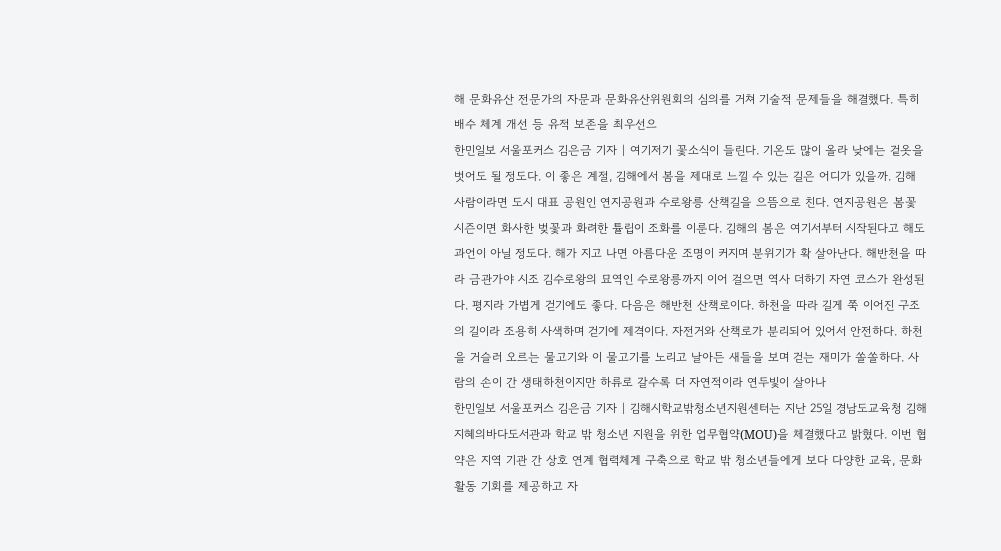해 문화유산 전문가의 자문과 문화유산위원회의 심의를 거쳐 기술적 문제들을 해결했다. 특히 배수 체계 개선 등 유적 보존을 최우선으
한민일보 서울포커스 김은금 기자 | 여기저기 꽃소식이 들린다. 기온도 많이 올라 낮에는 겉옷을 벗어도 될 정도다. 이 좋은 계절, 김해에서 봄을 제대로 느낄 수 있는 길은 어디가 있을까. 김해 사람이라면 도시 대표 공원인 연지공원과 수로왕릉 산책길을 으뜸으로 친다. 연지공원은 봄꽃 시즌이면 화사한 벚꽃과 화려한 튤립이 조화를 이룬다. 김해의 봄은 여기서부터 시작된다고 해도 과언이 아닐 정도다. 해가 지고 나면 아름다운 조명이 커지며 분위기가 확 살아난다. 해반천을 따라 금관가야 시조 김수로왕의 묘역인 수로왕릉까지 이어 걸으면 역사 더하기 자연 코스가 완성된다. 평지라 가볍게 걷기에도 좋다. 다음은 해반천 산책로이다. 하천을 따라 길게 쭉 이어진 구조의 길이라 조용히 사색하며 걷기에 제격이다. 자전거와 산책로가 분리되어 있어서 안전하다. 하천을 거슬러 오르는 물고기와 이 물고기를 노리고 날아든 새들을 보며 걷는 재미가 쏠쏠하다. 사람의 손이 간 생태하천이지만 하류로 갈수록 더 자연적이라 연두빛이 살아나
한민일보 서울포커스 김은금 기자 | 김해시학교밖청소년지원센터는 지난 25일 경남도교육청 김해지혜의바다도서관과 학교 밖 청소년 지원을 위한 업무협약(MOU)을 체결했다고 밝혔다. 이번 협약은 지역 기관 간 상호 연계 협력체계 구축으로 학교 밖 청소년들에게 보다 다양한 교육, 문화 활동 기회를 제공하고 자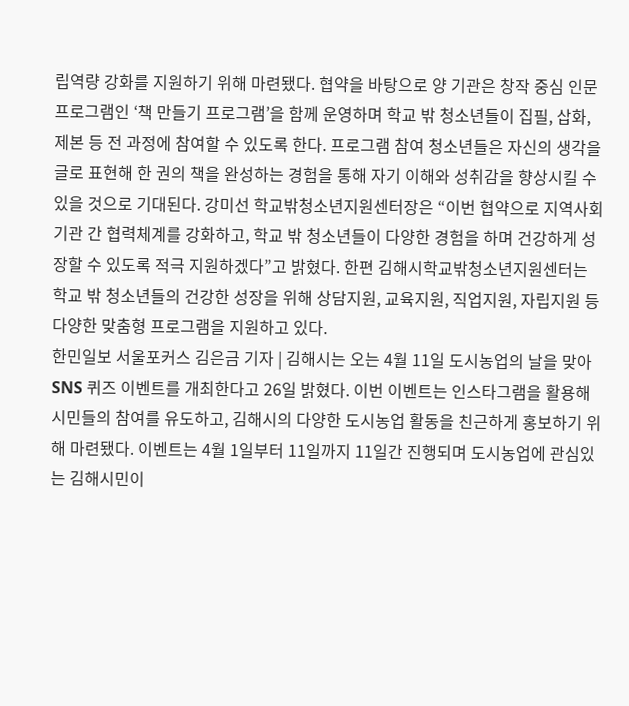립역량 강화를 지원하기 위해 마련됐다. 협약을 바탕으로 양 기관은 창작 중심 인문 프로그램인 ‘책 만들기 프로그램’을 함께 운영하며 학교 밖 청소년들이 집필, 삽화, 제본 등 전 과정에 참여할 수 있도록 한다. 프로그램 참여 청소년들은 자신의 생각을 글로 표현해 한 권의 책을 완성하는 경험을 통해 자기 이해와 성취감을 향상시킬 수 있을 것으로 기대된다. 강미선 학교밖청소년지원센터장은 “이번 협약으로 지역사회 기관 간 협력체계를 강화하고, 학교 밖 청소년들이 다양한 경험을 하며 건강하게 성장할 수 있도록 적극 지원하겠다”고 밝혔다. 한편 김해시학교밖청소년지원센터는 학교 밖 청소년들의 건강한 성장을 위해 상담지원, 교육지원, 직업지원, 자립지원 등 다양한 맞춤형 프로그램을 지원하고 있다.
한민일보 서울포커스 김은금 기자 | 김해시는 오는 4월 11일 도시농업의 날을 맞아 SNS 퀴즈 이벤트를 개최한다고 26일 밝혔다. 이번 이벤트는 인스타그램을 활용해 시민들의 참여를 유도하고, 김해시의 다양한 도시농업 활동을 친근하게 홍보하기 위해 마련됐다. 이벤트는 4월 1일부터 11일까지 11일간 진행되며 도시농업에 관심있는 김해시민이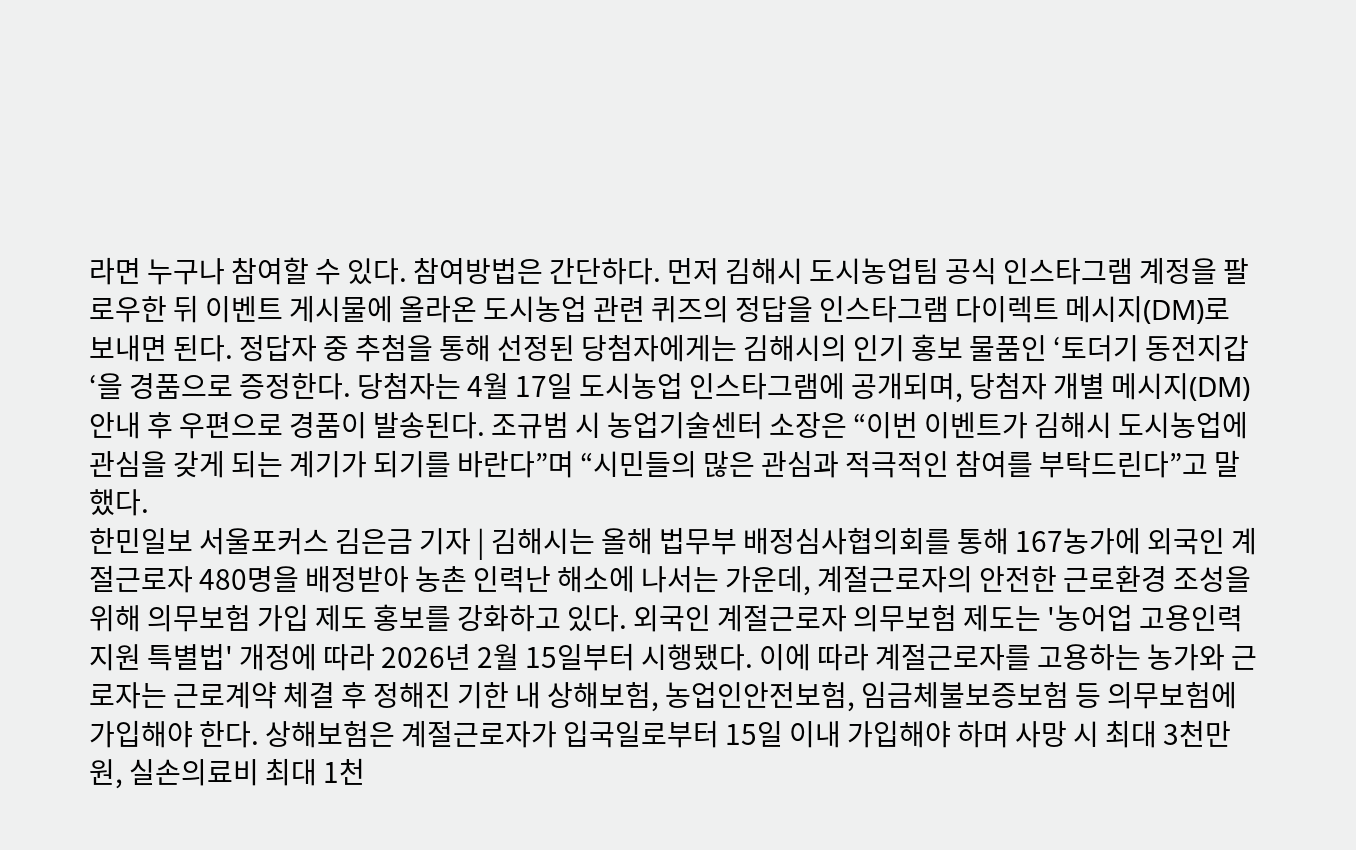라면 누구나 참여할 수 있다. 참여방법은 간단하다. 먼저 김해시 도시농업팀 공식 인스타그램 계정을 팔로우한 뒤 이벤트 게시물에 올라온 도시농업 관련 퀴즈의 정답을 인스타그램 다이렉트 메시지(DM)로 보내면 된다. 정답자 중 추첨을 통해 선정된 당첨자에게는 김해시의 인기 홍보 물품인 ‘토더기 동전지갑‘을 경품으로 증정한다. 당첨자는 4월 17일 도시농업 인스타그램에 공개되며, 당첨자 개별 메시지(DM) 안내 후 우편으로 경품이 발송된다. 조규범 시 농업기술센터 소장은 “이번 이벤트가 김해시 도시농업에 관심을 갖게 되는 계기가 되기를 바란다”며 “시민들의 많은 관심과 적극적인 참여를 부탁드린다”고 말했다.
한민일보 서울포커스 김은금 기자 | 김해시는 올해 법무부 배정심사협의회를 통해 167농가에 외국인 계절근로자 480명을 배정받아 농촌 인력난 해소에 나서는 가운데, 계절근로자의 안전한 근로환경 조성을 위해 의무보험 가입 제도 홍보를 강화하고 있다. 외국인 계절근로자 의무보험 제도는 '농어업 고용인력 지원 특별법' 개정에 따라 2026년 2월 15일부터 시행됐다. 이에 따라 계절근로자를 고용하는 농가와 근로자는 근로계약 체결 후 정해진 기한 내 상해보험, 농업인안전보험, 임금체불보증보험 등 의무보험에 가입해야 한다. 상해보험은 계절근로자가 입국일로부터 15일 이내 가입해야 하며 사망 시 최대 3천만원, 실손의료비 최대 1천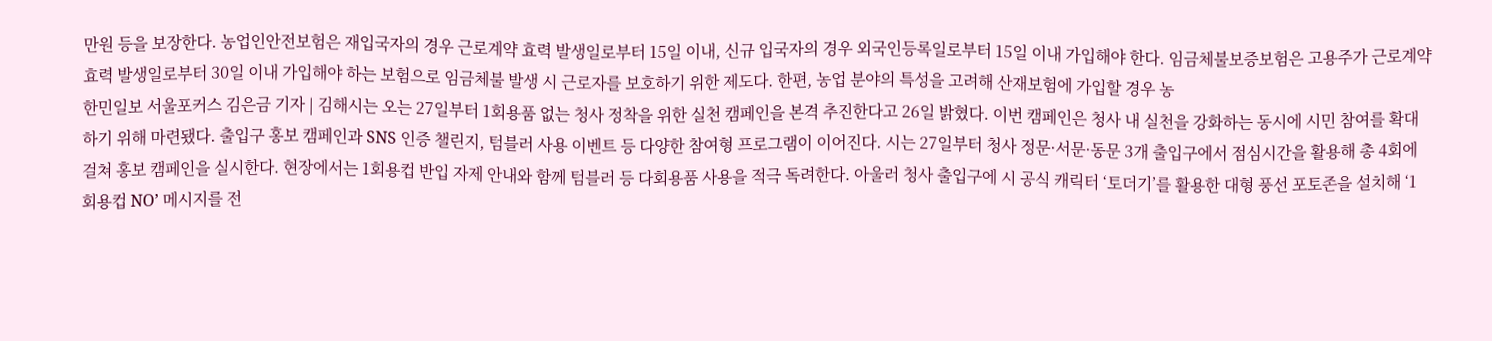만원 등을 보장한다. 농업인안전보험은 재입국자의 경우 근로계약 효력 발생일로부터 15일 이내, 신규 입국자의 경우 외국인등록일로부터 15일 이내 가입해야 한다. 임금체불보증보험은 고용주가 근로계약 효력 발생일로부터 30일 이내 가입해야 하는 보험으로 임금체불 발생 시 근로자를 보호하기 위한 제도다. 한편, 농업 분야의 특성을 고려해 산재보험에 가입할 경우 농
한민일보 서울포커스 김은금 기자 | 김해시는 오는 27일부터 1회용품 없는 청사 정착을 위한 실천 캠페인을 본격 추진한다고 26일 밝혔다. 이번 캠페인은 청사 내 실천을 강화하는 동시에 시민 참여를 확대하기 위해 마련됐다. 출입구 홍보 캠페인과 SNS 인증 챌린지, 텀블러 사용 이벤트 등 다양한 참여형 프로그램이 이어진다. 시는 27일부터 청사 정문·서문·동문 3개 출입구에서 점심시간을 활용해 총 4회에 걸쳐 홍보 캠페인을 실시한다. 현장에서는 1회용컵 반입 자제 안내와 함께 텀블러 등 다회용품 사용을 적극 독려한다. 아울러 청사 출입구에 시 공식 캐릭터 ‘토더기’를 활용한 대형 풍선 포토존을 설치해 ‘1회용컵 NO’ 메시지를 전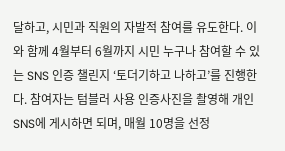달하고, 시민과 직원의 자발적 참여를 유도한다. 이와 함께 4월부터 6월까지 시민 누구나 참여할 수 있는 SNS 인증 챌린지 ‘토더기하고 나하고’를 진행한다. 참여자는 텀블러 사용 인증사진을 촬영해 개인 SNS에 게시하면 되며, 매월 10명을 선정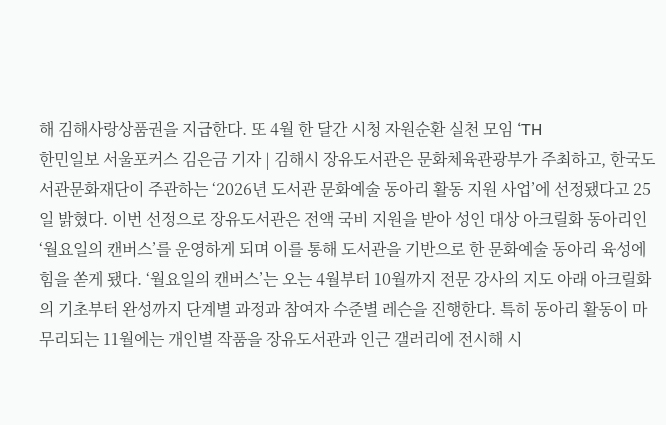해 김해사랑상품권을 지급한다. 또 4월 한 달간 시청 자원순환 실천 모임 ‘TH
한민일보 서울포커스 김은금 기자 | 김해시 장유도서관은 문화체육관광부가 주최하고, 한국도서관문화재단이 주관하는 ‘2026년 도서관 문화예술 동아리 활동 지원 사업’에 선정됐다고 25일 밝혔다. 이번 선정으로 장유도서관은 전액 국비 지원을 받아 성인 대상 아크릴화 동아리인 ‘월요일의 캔버스’를 운영하게 되며 이를 통해 도서관을 기반으로 한 문화예술 동아리 육성에 힘을 쏟게 됐다. ‘월요일의 캔버스’는 오는 4월부터 10월까지 전문 강사의 지도 아래 아크릴화의 기초부터 완성까지 단계별 과정과 참여자 수준별 레슨을 진행한다. 특히 동아리 활동이 마무리되는 11월에는 개인별 작품을 장유도서관과 인근 갤러리에 전시해 시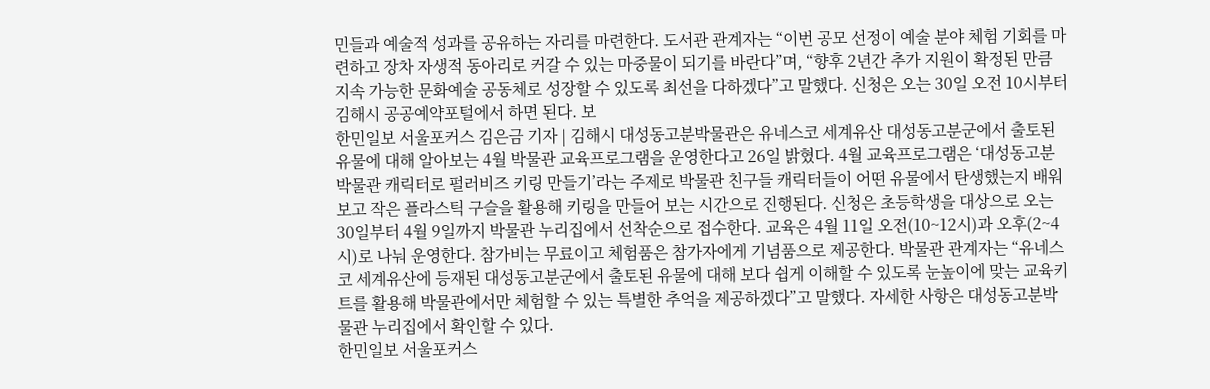민들과 예술적 성과를 공유하는 자리를 마련한다. 도서관 관계자는 “이번 공모 선정이 예술 분야 체험 기회를 마련하고 장차 자생적 동아리로 커갈 수 있는 마중물이 되기를 바란다”며, “향후 2년간 추가 지원이 확정된 만큼 지속 가능한 문화예술 공동체로 성장할 수 있도록 최선을 다하겠다”고 말했다. 신청은 오는 30일 오전 10시부터 김해시 공공예약포털에서 하면 된다. 보
한민일보 서울포커스 김은금 기자 | 김해시 대성동고분박물관은 유네스코 세계유산 대성동고분군에서 출토된 유물에 대해 알아보는 4월 박물관 교육프로그램을 운영한다고 26일 밝혔다. 4월 교육프로그램은 ‘대성동고분박물관 캐릭터로 펄러비즈 키링 만들기’라는 주제로 박물관 친구들 캐릭터들이 어떤 유물에서 탄생했는지 배워보고 작은 플라스틱 구슬을 활용해 키링을 만들어 보는 시간으로 진행된다. 신청은 초등학생을 대상으로 오는 30일부터 4월 9일까지 박물관 누리집에서 선착순으로 접수한다. 교육은 4월 11일 오전(10~12시)과 오후(2~4시)로 나눠 운영한다. 참가비는 무료이고 체험품은 참가자에게 기념품으로 제공한다. 박물관 관계자는 “유네스코 세계유산에 등재된 대성동고분군에서 출토된 유물에 대해 보다 쉽게 이해할 수 있도록 눈높이에 맞는 교육키트를 활용해 박물관에서만 체험할 수 있는 특별한 추억을 제공하겠다”고 말했다. 자세한 사항은 대성동고분박물관 누리집에서 확인할 수 있다.
한민일보 서울포커스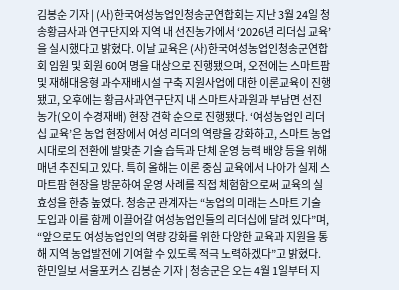김봉순 기자 | (사)한국여성농업인청송군연합회는 지난 3월 24일 청송황금사과 연구단지와 지역 내 선진농가에서 ‘2026년 리더십 교육’을 실시했다고 밝혔다. 이날 교육은 (사)한국여성농업인청송군연합회 임원 및 회원 60여 명을 대상으로 진행됐으며, 오전에는 스마트팜 및 재해대응형 과수재배시설 구축 지원사업에 대한 이론교육이 진행됐고, 오후에는 황금사과연구단지 내 스마트사과원과 부남면 선진농가(오이 수경재배) 현장 견학 순으로 진행됐다. ‘여성농업인 리더십 교육’은 농업 현장에서 여성 리더의 역량을 강화하고, 스마트 농업 시대로의 전환에 발맞춘 기술 습득과 단체 운영 능력 배양 등을 위해 매년 추진되고 있다. 특히 올해는 이론 중심 교육에서 나아가 실제 스마트팜 현장을 방문하여 운영 사례를 직접 체험함으로써 교육의 실효성을 한층 높였다. 청송군 관계자는 “농업의 미래는 스마트 기술 도입과 이를 함께 이끌어갈 여성농업인들의 리더십에 달려 있다”며, “앞으로도 여성농업인의 역량 강화를 위한 다양한 교육과 지원을 통해 지역 농업발전에 기여할 수 있도록 적극 노력하겠다”고 밝혔다.
한민일보 서울포커스 김봉순 기자 | 청송군은 오는 4월 1일부터 지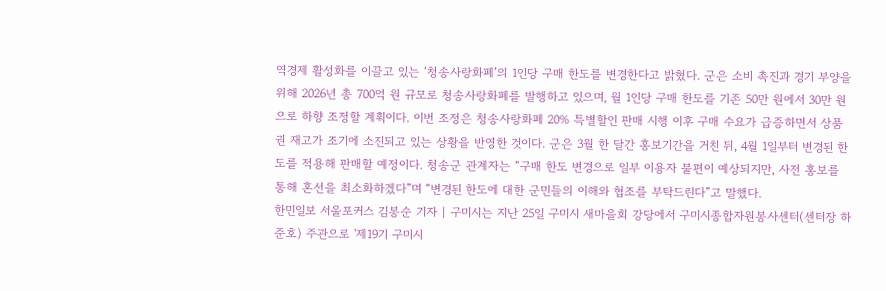역경제 활성화를 이끌고 있는 ‘청송사랑화폐’의 1인당 구매 한도를 변경한다고 밝혔다. 군은 소비 촉진과 경기 부양을 위해 2026년 총 700억 원 규모로 청송사랑화폐를 발행하고 있으며, 월 1인당 구매 한도를 기존 50만 원에서 30만 원으로 하향 조정할 계획이다. 이번 조정은 청송사랑화폐 20% 특별할인 판매 시행 이후 구매 수요가 급증하면서 상품권 재고가 조기에 소진되고 있는 상황을 반영한 것이다. 군은 3월 한 달간 홍보기간을 거친 뒤, 4월 1일부터 변경된 한도를 적용해 판매할 예정이다. 청송군 관계자는 “구매 한도 변경으로 일부 이용자 불편이 예상되지만, 사전 홍보를 통해 혼선을 최소화하겠다”며 “변경된 한도에 대한 군민들의 이해와 협조를 부탁드린다”고 말했다.
한민일보 서울포커스 김봉순 기자 | 구미시는 지난 25일 구미시 새마을회 강당에서 구미시종합자원봉사센터(센터장 하준호) 주관으로 '제19기 구미시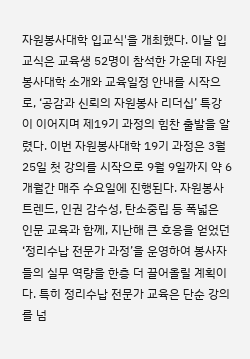자원봉사대학 입교식'을 개최했다. 이날 입교식은 교육생 52명이 참석한 가운데 자원봉사대학 소개와 교육일정 안내를 시작으로, ‘공감과 신뢰의 자원봉사 리더십’ 특강이 이어지며 제19기 과정의 힘찬 출발을 알렸다. 이번 자원봉사대학 19기 과정은 3월 25일 첫 강의를 시작으로 9월 9일까지 약 6개월간 매주 수요일에 진행된다. 자원봉사 트렌드, 인권 감수성, 탄소중립 등 폭넓은 인문 교육과 함께, 지난해 큰 호응을 얻었던 ‘정리수납 전문가 과정’을 운영하여 봉사자들의 실무 역량을 한층 더 끌어올릴 계획이다. 특히 정리수납 전문가 교육은 단순 강의를 넘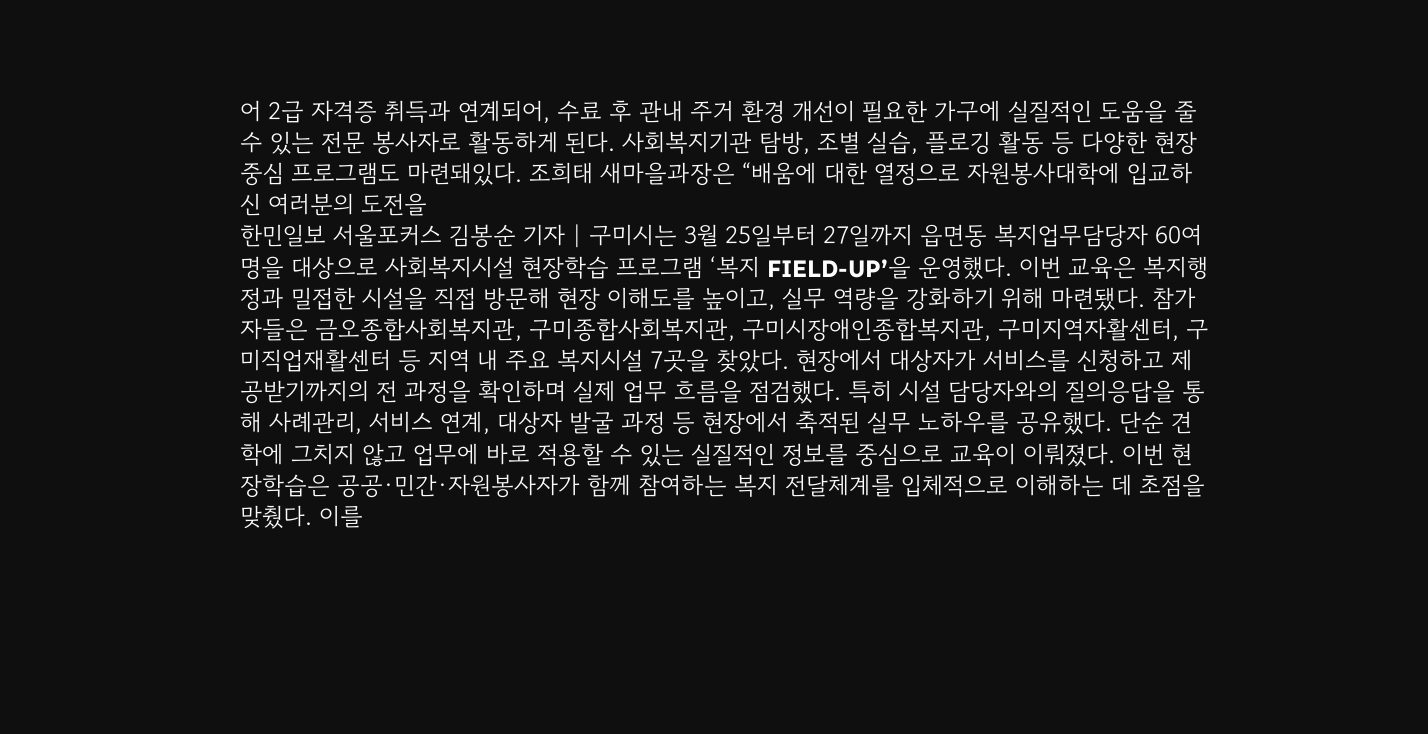어 2급 자격증 취득과 연계되어, 수료 후 관내 주거 환경 개선이 필요한 가구에 실질적인 도움을 줄 수 있는 전문 봉사자로 활동하게 된다. 사회복지기관 탐방, 조별 실습, 플로깅 활동 등 다양한 현장 중심 프로그램도 마련돼있다. 조희태 새마을과장은 “배움에 대한 열정으로 자원봉사대학에 입교하신 여러분의 도전을
한민일보 서울포커스 김봉순 기자 | 구미시는 3월 25일부터 27일까지 읍면동 복지업무담당자 60여 명을 대상으로 사회복지시설 현장학습 프로그램 ‘복지 FIELD-UP’을 운영했다. 이번 교육은 복지행정과 밀접한 시설을 직접 방문해 현장 이해도를 높이고, 실무 역량을 강화하기 위해 마련됐다. 참가자들은 금오종합사회복지관, 구미종합사회복지관, 구미시장애인종합복지관, 구미지역자활센터, 구미직업재활센터 등 지역 내 주요 복지시설 7곳을 찾았다. 현장에서 대상자가 서비스를 신청하고 제공받기까지의 전 과정을 확인하며 실제 업무 흐름을 점검했다. 특히 시설 담당자와의 질의응답을 통해 사례관리, 서비스 연계, 대상자 발굴 과정 등 현장에서 축적된 실무 노하우를 공유했다. 단순 견학에 그치지 않고 업무에 바로 적용할 수 있는 실질적인 정보를 중심으로 교육이 이뤄졌다. 이번 현장학습은 공공·민간·자원봉사자가 함께 참여하는 복지 전달체계를 입체적으로 이해하는 데 초점을 맞췄다. 이를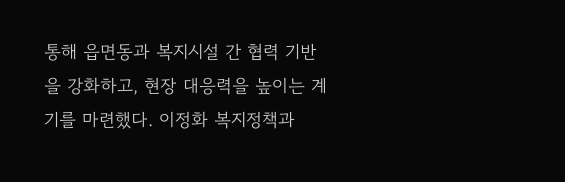통해 읍면동과 복지시설 간 협력 기반을 강화하고, 현장 대응력을 높이는 계기를 마련했다. 이정화 복지정책과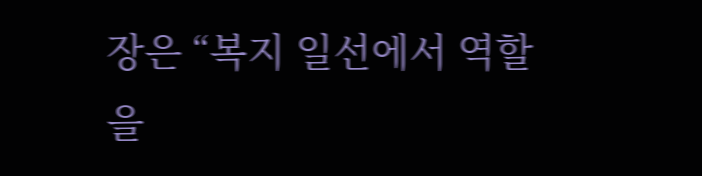장은 “복지 일선에서 역할을